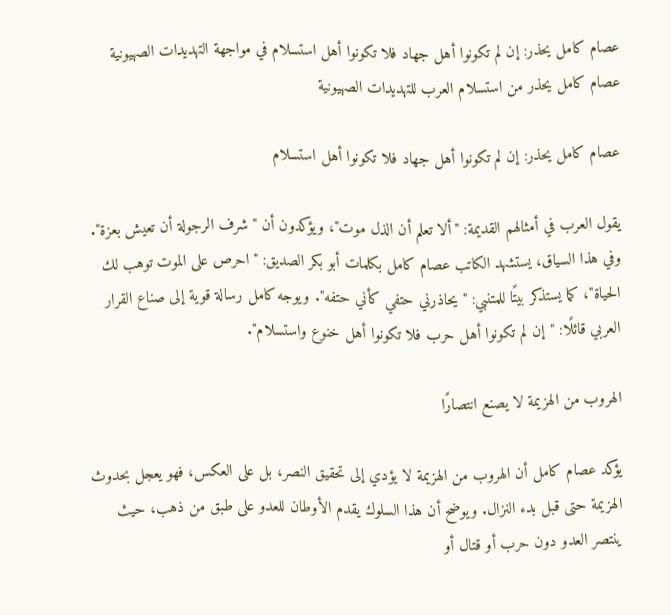عصام كامل يحذر: إن لم تكونوا أهل جهاد فلا تكونوا أهل استسلام في مواجهة التهديدات الصهيونية
عصام كامل يحذر من استسلام العرب للتهديدات الصهيونية

عصام كامل يحذر: إن لم تكونوا أهل جهاد فلا تكونوا أهل استسلام

يقول العرب في أمثالهم القديمة: "ألا تعلم أن الذل موت"، ويؤكدون أن "شرف الرجولة أن تعيش بعزة". وفي هذا السياق، يستشهد الكاتب عصام كامل بكلمات أبو بكر الصديق: "احرص على الموت توهب لك الحياة"، كما يستذكر بيتًا للمتنبي: "يحاذرني حتفي كأني حتفه". ويوجه كامل رسالة قوية إلى صناع القرار العربي قائلًا: "إن لم تكونوا أهل حرب فلا تكونوا أهل خنوع واستسلام".

الهروب من الهزيمة لا يصنع انتصارًا

يؤكد عصام كامل أن الهروب من الهزيمة لا يؤدي إلى تحقيق النصر، بل على العكس، فهو يعجل بحدوث الهزيمة حتى قبل بدء النزال. ويوضح أن هذا السلوك يقدم الأوطان للعدو على طبق من ذهب، حيث ينتصر العدو دون حرب أو قتال أو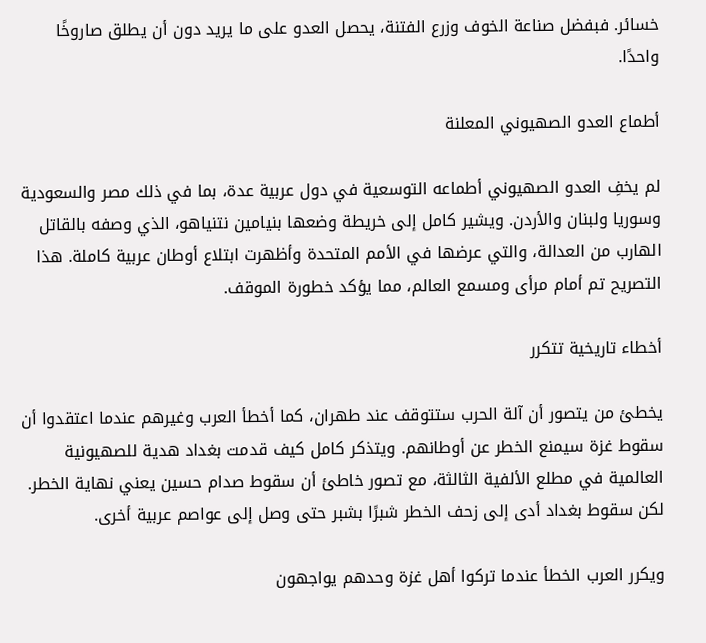خسائر. فبفضل صناعة الخوف وزرع الفتنة، يحصل العدو على ما يريد دون أن يطلق صاروخًا واحدًا.

أطماع العدو الصهيوني المعلنة

لم يخفِ العدو الصهيوني أطماعه التوسعية في دول عربية عدة، بما في ذلك مصر والسعودية وسوريا ولبنان والأردن. ويشير كامل إلى خريطة وضعها بنيامين نتنياهو، الذي وصفه بالقاتل الهارب من العدالة، والتي عرضها في الأمم المتحدة وأظهرت ابتلاع أوطان عربية كاملة. هذا التصريح تم أمام مرأى ومسمع العالم، مما يؤكد خطورة الموقف.

أخطاء تاريخية تتكرر

يخطئ من يتصور أن آلة الحرب ستتوقف عند طهران، كما أخطأ العرب وغيرهم عندما اعتقدوا أن سقوط غزة سيمنع الخطر عن أوطانهم. ويتذكر كامل كيف قدمت بغداد هدية للصهيونية العالمية في مطلع الألفية الثالثة، مع تصور خاطئ أن سقوط صدام حسين يعني نهاية الخطر. لكن سقوط بغداد أدى إلى زحف الخطر شبرًا بشبر حتى وصل إلى عواصم عربية أخرى.

ويكرر العرب الخطأ عندما تركوا أهل غزة وحدهم يواجهون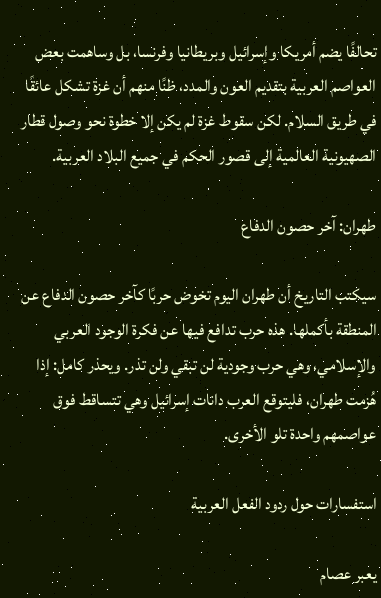تحالفًا يضم أمريكا وإسرائيل وبريطانيا وفرنسا، بل وساهمت بعض العواصم العربية بتقديم العون والمدد، ظنًا منهم أن غزة تشكل عائقًا في طريق السلام. لكن سقوط غزة لم يكن إلا خطوة نحو وصول قطار الصهيونية العالمية إلى قصور الحكم في جميع البلاد العربية.

طهران: آخر حصون الدفاع

سيكتب التاريخ أن طهران اليوم تخوض حربًا كآخر حصون الدفاع عن المنطقة بأكملها. هذه حرب تدافع فيها عن فكرة الوجود العربي والإسلامي، وهي حرب وجودية لن تبقي ولن تذر. ويحذر كامل: إذا هُزمت طهران، فليتوقع العرب دانات إسرائيل وهي تتساقط فوق عواصمهم واحدة تلو الأخرى.

استفسارات حول ردود الفعل العربية

يعبر عصام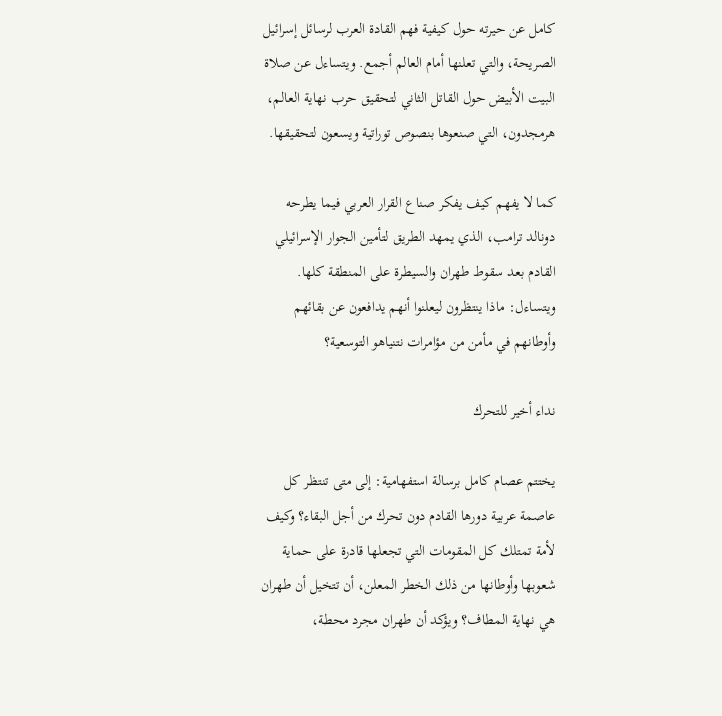كامل عن حيرته حول كيفية فهم القادة العرب لرسائل إسرائيل الصريحة، والتي تعلنها أمام العالم أجمع. ويتساءل عن صلاة البيت الأبيض حول القاتل الثاني لتحقيق حرب نهاية العالم، هرمجدون، التي صنعوها بنصوص توراتية ويسعون لتحقيقها.

كما لا يفهم كيف يفكر صناع القرار العربي فيما يطرحه دونالد ترامب، الذي يمهد الطريق لتأمين الجوار الإسرائيلي القادم بعد سقوط طهران والسيطرة على المنطقة كلها. ويتساءل: ماذا ينتظرون ليعلنوا أنهم يدافعون عن بقائهم وأوطانهم في مأمن من مؤامرات نتنياهو التوسعية؟

نداء أخير للتحرك

يختتم عصام كامل برسالة استفهامية: إلى متى تنتظر كل عاصمة عربية دورها القادم دون تحرك من أجل البقاء؟ وكيف لأمة تمتلك كل المقومات التي تجعلها قادرة على حماية شعوبها وأوطانها من ذلك الخطر المعلن، أن تتخيل أن طهران هي نهاية المطاف؟ ويؤكد أن طهران مجرد محطة،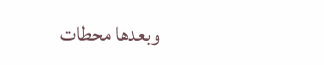وبعدها محطات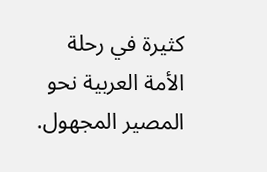كثيرة في رحلة الأمة العربية نحو المصير المجهول.